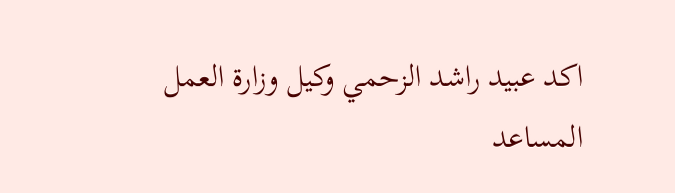اكد عبيد راشد الزحمي وكيل وزارة العمل المساعد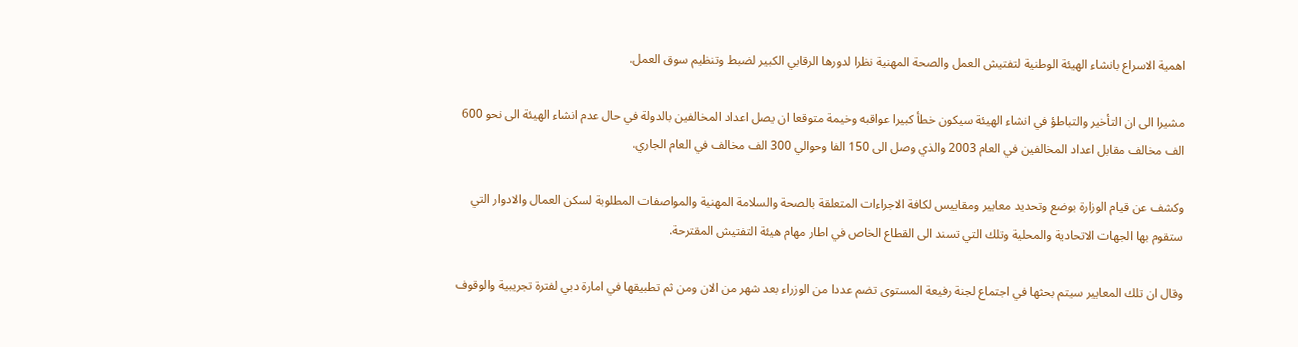اهمية الاسراع بانشاء الهيئة الوطنية لتفتيش العمل والصحة المهنية نظرا لدورها الرقابي الكبير لضبط وتنظيم سوق العمل.

مشيرا الى ان التأخير والتباطؤ في انشاء الهيئة سيكون خطأ كبيرا عواقبه وخيمة متوقعا ان يصل اعداد المخالفين بالدولة في حال عدم انشاء الهيئة الى نحو 600 الف مخالف مقابل اعداد المخالفين في العام 2003 والذي وصل الى 150 الفا وحوالي 300 الف مخالف في العام الجاري.

وكشف عن قيام الوزارة بوضع وتحديد معايير ومقاييس لكافة الاجراءات المتعلقة بالصحة والسلامة المهنية والمواصفات المطلوبة لسكن العمال والادوار التي ستقوم بها الجهات الاتحادية والمحلية وتلك التي تسند الى القطاع الخاص في اطار مهام هيئة التفتيش المقترحة.

وقال ان تلك المعايير سيتم بحثها في اجتماع لجنة رفيعة المستوى تضم عددا من الوزراء بعد شهر من الان ومن ثم تطبيقها في امارة دبي لفترة تجريبية والوقوف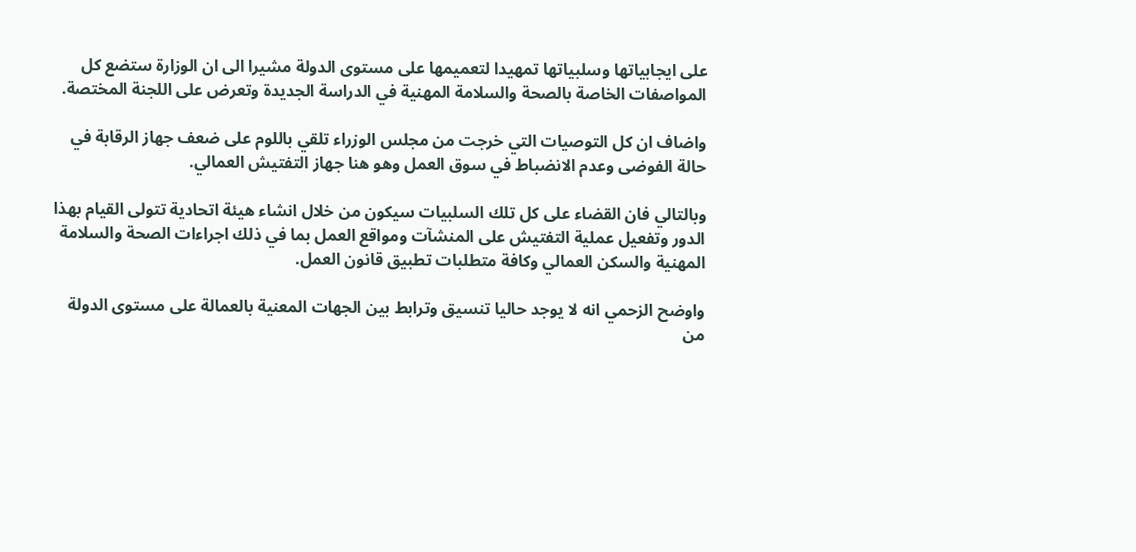على ايجابياتها وسلبياتها تمهيدا لتعميمها على مستوى الدولة مشيرا الى ان الوزارة ستضع كل المواصفات الخاصة بالصحة والسلامة المهنية في الدراسة الجديدة وتعرض على اللجنة المختصة.

واضاف ان كل التوصيات التي خرجت من مجلس الوزراء تلقي باللوم على ضعف جهاز الرقابة في حالة الفوضى وعدم الانضباط في سوق العمل وهو هنا جهاز التفتيش العمالي.

وبالتالي فان القضاء على كل تلك السلبيات سيكون من خلال انشاء هيئة اتحادية تتولى القيام بهذا الدور وتفعيل عملية التفتيش على المنشآت ومواقع العمل بما في ذلك اجراءات الصحة والسلامة المهنية والسكن العمالي وكافة متطلبات تطبيق قانون العمل.

واوضح الزحمي انه لا يوجد حاليا تنسيق وترابط بين الجهات المعنية بالعمالة على مستوى الدولة من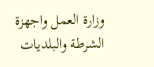وزارة العمل واجهزة الشرطة والبلديات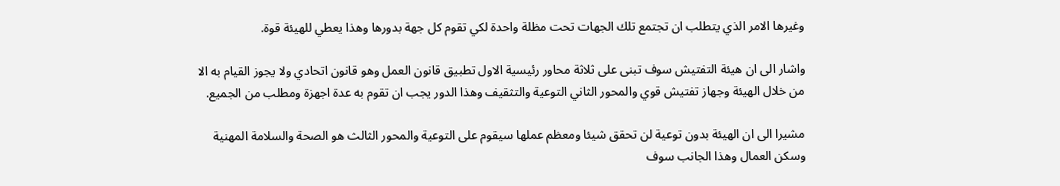وغيرها الامر الذي يتطلب ان تجتمع تلك الجهات تحت مظلة واحدة لكي تقوم كل جهة بدورها وهذا يعطي للهيئة قوة.

واشار الى ان هيئة التفتيش سوف تبنى على ثلاثة محاور رئيسية الاول تطبيق قانون العمل وهو قانون اتحادي ولا يجوز القيام به الا من خلال الهيئة وجهاز تفتيش قوي والمحور الثاني التوعية والتثقيف وهذا الدور يجب ان تقوم به عدة اجهزة ومطلب من الجميع.

مشيرا الى ان الهيئة بدون توعية لن تحقق شيئا ومعظم عملها سيقوم على التوعية والمحور الثالث هو الصحة والسلامة المهنية وسكن العمال وهذا الجانب سوف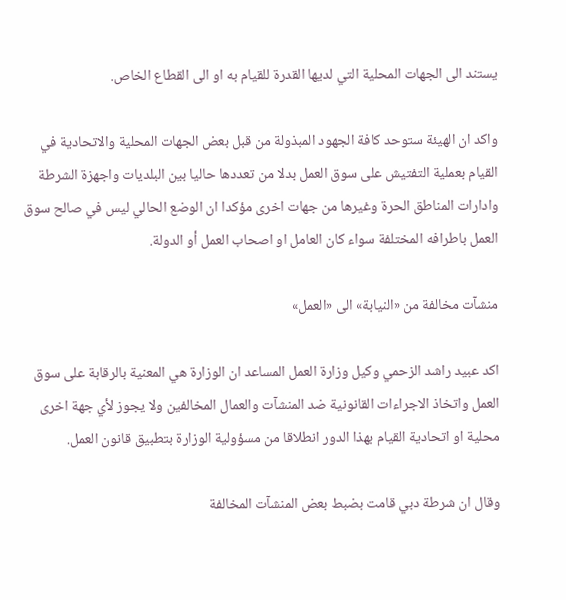يستند الى الجهات المحلية التي لديها القدرة للقيام به او الى القطاع الخاص.

واكد ان الهيئة ستوحد كافة الجهود المبذولة من قبل بعض الجهات المحلية والاتحادية في القيام بعملية التفتيش على سوق العمل بدلا من تعددها حاليا بين البلديات واجهزة الشرطة وادارات المناطق الحرة وغيرها من جهات اخرى مؤكدا ان الوضع الحالي ليس في صالح سوق العمل باطرافه المختلفة سواء كان العامل او اصحاب العمل أو الدولة.

منشآت مخالفة من «النيابة» الى «العمل»

اكد عبيد راشد الزحمي وكيل وزارة العمل المساعد ان الوزارة هي المعنية بالرقابة على سوق العمل واتخاذ الاجراءات القانونية ضد المنشآت والعمال المخالفين ولا يجوز لأي جهة اخرى محلية او اتحادية القيام بهذا الدور انطلاقا من مسؤولية الوزارة بتطبيق قانون العمل.

وقال ان شرطة دبي قامت بضبط بعض المنشآت المخالفة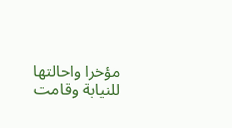مؤخرا واحالتها للنيابة وقامت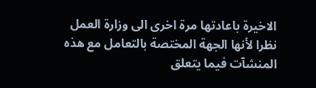الاخيرة باعادتها مرة اخرى الى وزارة العمل نظرا لأنها الجهة المختصة بالتعامل مع هذه المنشآت فيما يتعلق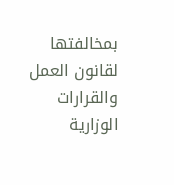بمخالفتها لقانون العمل والقرارات الوزارية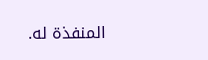المنفذة له.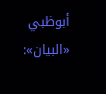أبوظبي «البيان»: